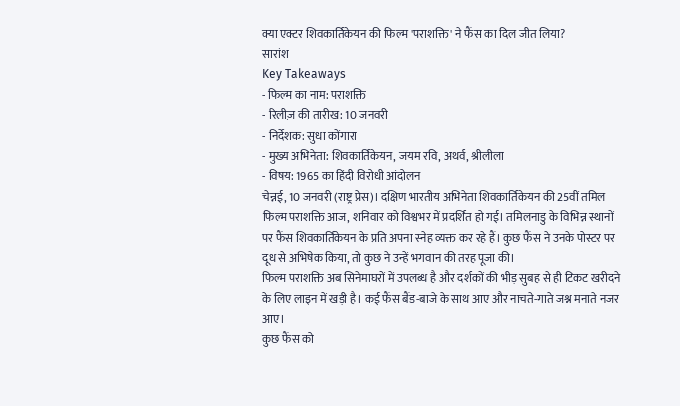क्या एक्टर शिवकार्तिकेयन की फिल्म 'पराशक्ति' ने फैंस का दिल जीत लिया?
सारांश
Key Takeaways
- फिल्म का नाम: पराशक्ति
- रिलीज़ की तारीख: 10 जनवरी
- निर्देशक: सुधा कोंगारा
- मुख्य अभिनेता: शिवकार्तिकेयन, जयम रवि, अथर्व, श्रीलीला
- विषय: 1965 का हिंदी विरोधी आंदोलन
चेन्नई, 10 जनवरी (राष्ट्र प्रेस)। दक्षिण भारतीय अभिनेता शिवकार्तिकेयन की 25वीं तमिल फिल्म पराशक्ति आज, शनिवार को विश्वभर में प्रदर्शित हो गई। तमिलनाडु के विभिन्न स्थानों पर फैंस शिवकार्तिकेयन के प्रति अपना स्नेह व्यक्त कर रहे हैं। कुछ फैंस ने उनके पोस्टर पर दूध से अभिषेक किया, तो कुछ ने उन्हें भगवान की तरह पूजा की।
फिल्म पराशक्ति अब सिनेमाघरों में उपलब्ध है और दर्शकों की भीड़ सुबह से ही टिकट खरीदने के लिए लाइन में खड़ी है। कई फैंस बैंड-बाजे के साथ आए और नाचते-गाते जश्न मनाते नजर आए।
कुछ फैंस को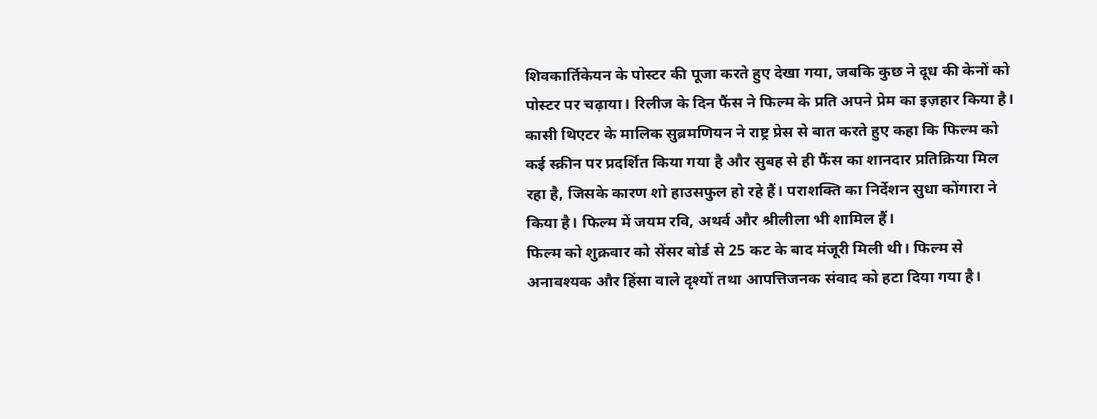शिवकार्तिकेयन के पोस्टर की पूजा करते हुए देखा गया, जबकि कुछ ने दूध की केनों को पोस्टर पर चढ़ाया। रिलीज के दिन फैंस ने फिल्म के प्रति अपने प्रेम का इज़हार किया है।
कासी थिएटर के मालिक सुब्रमणियन ने राष्ट्र प्रेस से बात करते हुए कहा कि फिल्म को कई स्क्रीन पर प्रदर्शित किया गया है और सुबह से ही फैंस का शानदार प्रतिक्रिया मिल रहा है, जिसके कारण शो हाउसफुल हो रहे हैं। पराशक्ति का निर्देशन सुधा कोंगारा ने किया है। फिल्म में जयम रवि, अथर्व और श्रीलीला भी शामिल हैं।
फिल्म को शुक्रवार को सेंसर बोर्ड से 25 कट के बाद मंजूरी मिली थी। फिल्म से अनावश्यक और हिंसा वाले दृश्यों तथा आपत्तिजनक संवाद को हटा दिया गया है।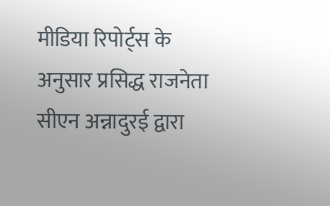मीडिया रिपोर्ट्स के अनुसार प्रसिद्ध राजनेता सीएन अन्नादुरई द्वारा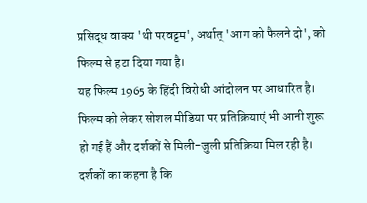प्रसिद्ध वाक्य 'थी परवट्टम', अर्थात् 'आग को फैलने दो', को फिल्म से हटा दिया गया है।
यह फिल्म 1965 के हिंदी विरोधी आंदोलन पर आधारित है। फिल्म को लेकर सोशल मीडिया पर प्रतिक्रियाएं भी आनी शुरू हो गई हैं और दर्शकों से मिली-जुली प्रतिक्रिया मिल रही है। दर्शकों का कहना है कि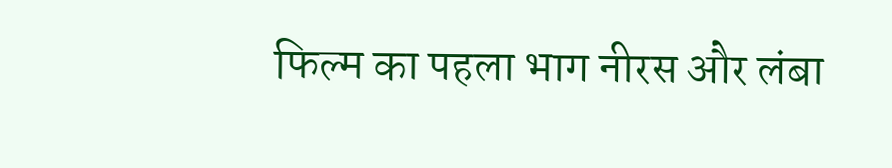फिल्म का पहला भाग नीरस और लंबा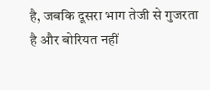है, जबकि दूसरा भाग तेजी से गुजरता है और बोरियत नहीं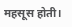महसूस होती।